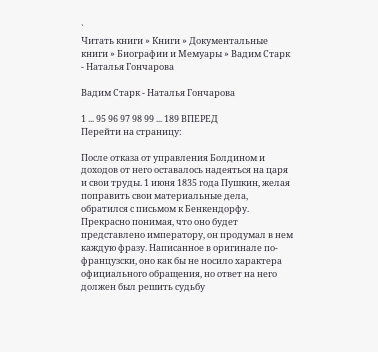`
Читать книги » Книги » Документальные книги » Биографии и Мемуары » Вадим Старк - Наталья Гончарова

Вадим Старк - Наталья Гончарова

1 ... 95 96 97 98 99 ... 189 ВПЕРЕД
Перейти на страницу:

После отказа от управления Болдином и доходов от него оставалось надеяться на царя и свои труды. 1 июня 1835 года Пушкин, желая поправить свои материальные дела, обратился с письмом к Бенкендорфу. Прекрасно понимая, что оно будет представлено императору, он продумал в нем каждую фразу. Написанное в оригинале по-французски, оно как бы не носило характера официального обращения, но ответ на него должен был решить судьбу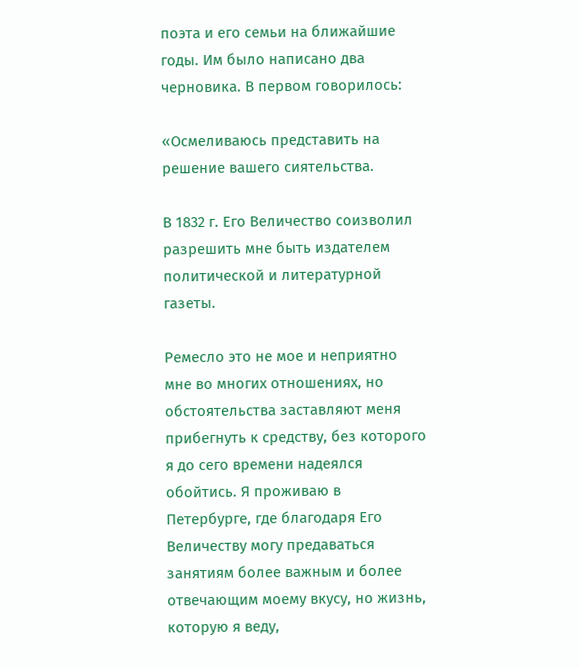поэта и его семьи на ближайшие годы. Им было написано два черновика. В первом говорилось:

«Осмеливаюсь представить на решение вашего сиятельства.

В 1832 г. Его Величество соизволил разрешить мне быть издателем политической и литературной газеты.

Ремесло это не мое и неприятно мне во многих отношениях, но обстоятельства заставляют меня прибегнуть к средству, без которого я до сего времени надеялся обойтись. Я проживаю в Петербурге, где благодаря Его Величеству могу предаваться занятиям более важным и более отвечающим моему вкусу, но жизнь, которую я веду,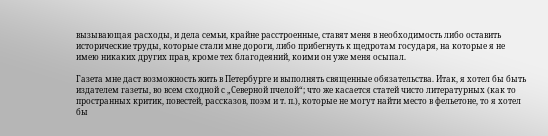вызывающая расходы, и дела семьи, крайне расстроенные, ставят меня в необходимость либо оставить исторические труды, которые стали мне дороги, либо прибегнуть к щедротам государя, на которые я не имею никаких других прав, кроме тех благодеяний, коими он уже меня осыпал.

Газета мне даст возможность жить в Петербурге и выполнять священные обязательства. Итак, я хотел бы быть издателем газеты, во всем сходной с „Северной пчелой“; что же касается статей чисто литературных (как то пространных критик, повестей, рассказов, поэм и т. п.), которые не могут найти место в фельетоне, то я хотел бы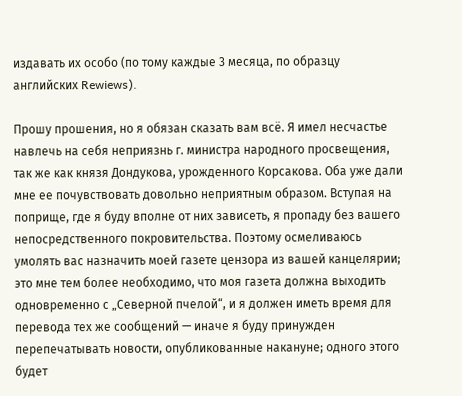издавать их особо (по тому каждые 3 месяца, по образцу английских Rewiews).

Прошу прошения, но я обязан сказать вам всё. Я имел несчастье навлечь на себя неприязнь г. министра народного просвещения, так же как князя Дондукова, урожденного Корсакова. Оба уже дали мне ее почувствовать довольно неприятным образом. Вступая на поприще, где я буду вполне от них зависеть, я пропаду без вашего непосредственного покровительства. Поэтому осмеливаюсь умолять вас назначить моей газете цензора из вашей канцелярии; это мне тем более необходимо, что моя газета должна выходить одновременно с „Северной пчелой“, и я должен иметь время для перевода тех же сообщений — иначе я буду принужден перепечатывать новости, опубликованные накануне; одного этого будет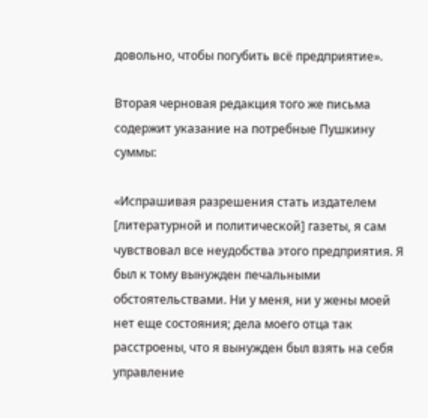довольно, чтобы погубить всё предприятие».

Вторая черновая редакция того же письма содержит указание на потребные Пушкину суммы:

«Испрашивая разрешения стать издателем [литературной и политической] газеты, я сам чувствовал все неудобства этого предприятия. Я был к тому вынужден печальными обстоятельствами. Ни у меня, ни у жены моей нет еще состояния; дела моего отца так расстроены, что я вынужден был взять на себя управление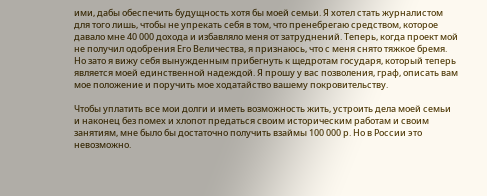ими, дабы обеспечить будущность хотя бы моей семьи. Я хотел стать журналистом для того лишь, чтобы не упрекать себя в том, что пренебрегаю средством, которое давало мне 40 000 дохода и избавляло меня от затруднений. Теперь, когда проект мой не получил одобрения Его Величества, я признаюсь, что с меня снято тяжкое бремя. Но зато я вижу себя вынужденным прибегнуть к щедротам государя, который теперь является моей единственной надеждой. Я прошу у вас позволения, граф, описать вам мое положение и поручить мое ходатайство вашему покровительству.

Чтобы уплатить все мои долги и иметь возможность жить, устроить дела моей семьи и наконец без помех и хлопот предаться своим историческим работам и своим занятиям, мне было бы достаточно получить взаймы 100 000 р. Но в России это невозможно.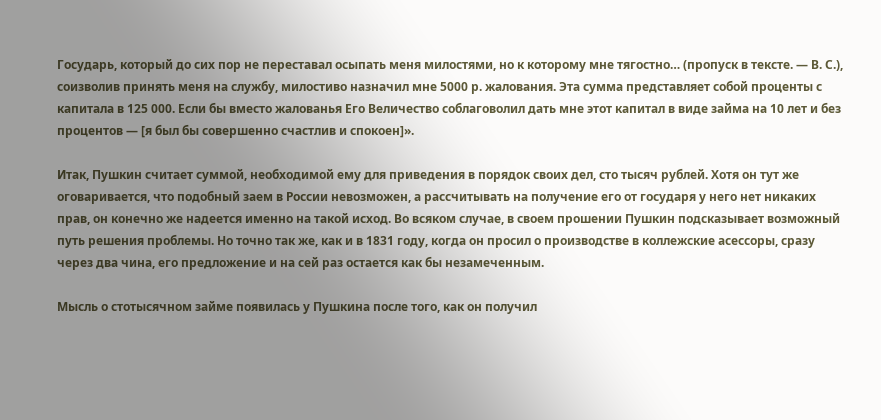Государь, который до сих пор не переставал осыпать меня милостями, но к которому мне тягостно… (пропуск в тексте. — В. С.), соизволив принять меня на службу, милостиво назначил мне 5000 р. жалования. Эта сумма представляет собой проценты с капитала в 125 000. Если бы вместо жалованья Его Величество соблаговолил дать мне этот капитал в виде займа на 10 лет и без процентов — [я был бы совершенно счастлив и спокоен]».

Итак, Пушкин считает суммой, необходимой ему для приведения в порядок своих дел, сто тысяч рублей. Хотя он тут же оговаривается, что подобный заем в России невозможен, а рассчитывать на получение его от государя у него нет никаких прав, он конечно же надеется именно на такой исход. Во всяком случае, в своем прошении Пушкин подсказывает возможный путь решения проблемы. Но точно так же, как и в 1831 году, когда он просил о производстве в коллежские асессоры, сразу через два чина, его предложение и на сей раз остается как бы незамеченным.

Мысль о стотысячном займе появилась у Пушкина после того, как он получил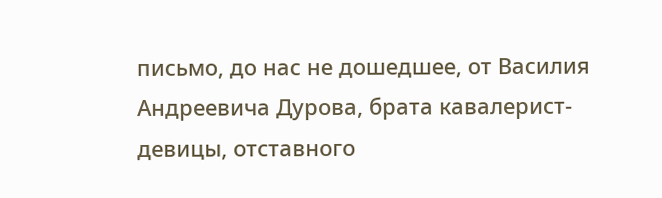письмо, до нас не дошедшее, от Василия Андреевича Дурова, брата кавалерист-девицы, отставного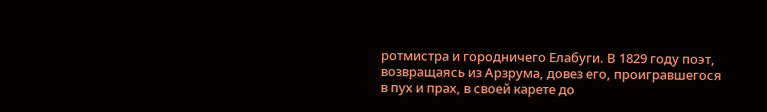ротмистра и городничего Елабуги. В 1829 году поэт, возвращаясь из Арзрума, довез его, проигравшегося в пух и прах, в своей карете до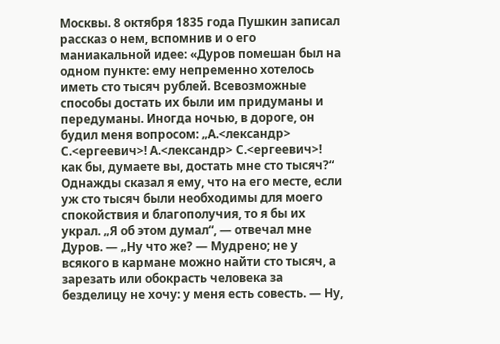Москвы. 8 октября 1835 года Пушкин записал рассказ о нем, вспомнив и о его маниакальной идее: «Дуров помешан был на одном пункте: ему непременно хотелось иметь сто тысяч рублей. Всевозможные способы достать их были им придуманы и передуманы. Иногда ночью, в дороге, он будил меня вопросом: „А.<лександр> С.<ергеевич>! А.<лександр> С.<ергеевич>! как бы, думаете вы, достать мне сто тысяч?“ Однажды сказал я ему, что на его месте, если уж сто тысяч были необходимы для моего спокойствия и благополучия, то я бы их украл. „Я об этом думал“, — отвечал мне Дуров. — „Ну что же? — Мудрено; не у всякого в кармане можно найти сто тысяч, а зарезать или обокрасть человека за безделицу не хочу: у меня есть совесть. — Ну,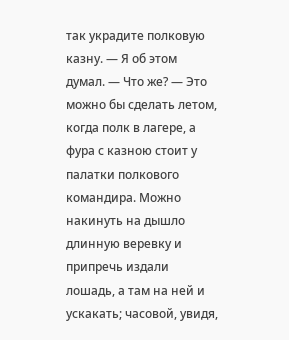так украдите полковую казну. — Я об этом думал. — Что же? — Это можно бы сделать летом, когда полк в лагере, а фура с казною стоит у палатки полкового командира. Можно накинуть на дышло длинную веревку и припречь издали лошадь, а там на ней и ускакать; часовой, увидя,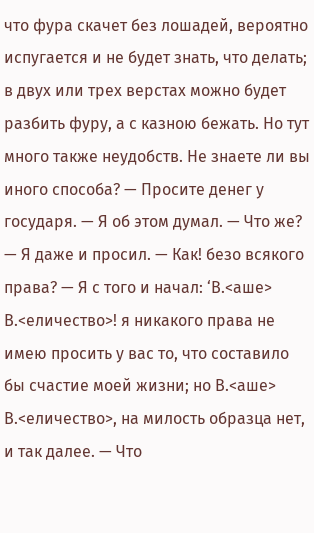что фура скачет без лошадей, вероятно испугается и не будет знать, что делать; в двух или трех верстах можно будет разбить фуру, а с казною бежать. Но тут много также неудобств. Не знаете ли вы иного способа? — Просите денег у государя. — Я об этом думал. — Что же? — Я даже и просил. — Как! безо всякого права? — Я с того и начал: ‘В.<аше> В.<еличество>! я никакого права не имею просить у вас то, что составило бы счастие моей жизни; но В.<аше> В.<еличество>, на милость образца нет, и так далее. — Что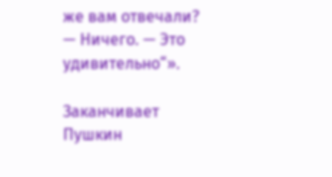же вам отвечали? — Ничего. — Это удивительно“».

Заканчивает Пушкин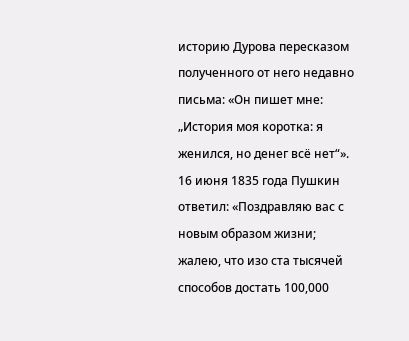историю Дурова пересказом полученного от него недавно письма: «Он пишет мне: „История моя коротка: я женился, но денег всё нет“». 16 июня 1835 года Пушкин ответил: «Поздравляю вас с новым образом жизни; жалею, что изо ста тысячей способов достать 100,000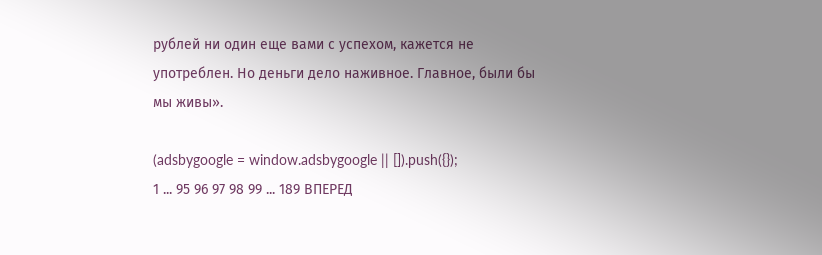рублей ни один еще вами с успехом, кажется не употреблен. Но деньги дело наживное. Главное, были бы мы живы».

(adsbygoogle = window.adsbygoogle || []).push({});
1 ... 95 96 97 98 99 ... 189 ВПЕРЕД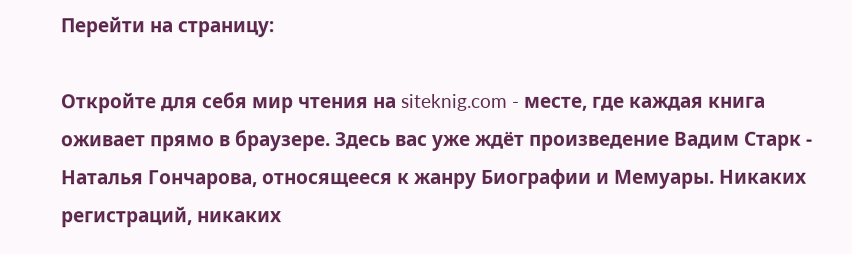Перейти на страницу:

Откройте для себя мир чтения на siteknig.com - месте, где каждая книга оживает прямо в браузере. Здесь вас уже ждёт произведение Вадим Старк - Наталья Гончарова, относящееся к жанру Биографии и Мемуары. Никаких регистраций, никаких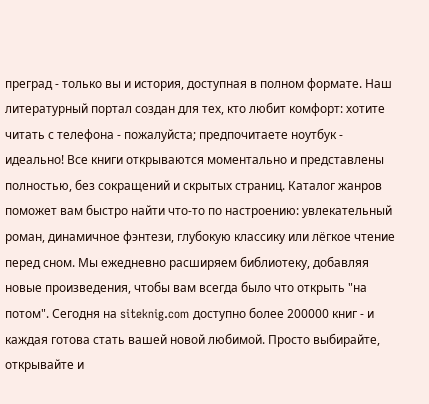преград - только вы и история, доступная в полном формате. Наш литературный портал создан для тех, кто любит комфорт: хотите читать с телефона - пожалуйста; предпочитаете ноутбук - идеально! Все книги открываются моментально и представлены полностью, без сокращений и скрытых страниц. Каталог жанров поможет вам быстро найти что-то по настроению: увлекательный роман, динамичное фэнтези, глубокую классику или лёгкое чтение перед сном. Мы ежедневно расширяем библиотеку, добавляя новые произведения, чтобы вам всегда было что открыть "на потом". Сегодня на siteknig.com доступно более 200000 книг - и каждая готова стать вашей новой любимой. Просто выбирайте, открывайте и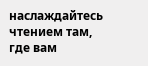наслаждайтесь чтением там, где вам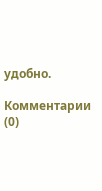удобно.

Комментарии (0)